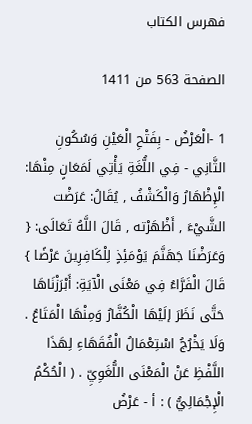فهرس الكتاب

الصفحة 563 من 1411

1 -الْعَرْضُ - بِفَتْحِ الْعَيْنِ وَسُكُونِ الثَّانِي - فِي اللُّغَةِ يَأْتِي لَمَعَانٍ مِنْهَا: الْإِظْهَارُ وَالْكَشْفُ , يُقَالُ: عَرَضْت الشَّيْءَ , أَظْهَرْته , قَالَ اللَّهُ تَعَالَى: { وَعَرَضْنَا جَهَنَّمَ يَوْمَئِذٍ لِلْكَافِرِينَ عَرْضًا } قَالَ الْفَرَّاءُ فِي مَعْنَى الْآيَةِ: أَبْرَزْنَاهَا حَتَّى نَظَرَ إلَيْهَا الْكُفَّارُ وَمِنْهَا الْمَتَاعُ . وَلَا يَخْرُجُ اسْتِعْمَالُ الْفُقَهَاءِ لِهَذَا اللَّفْظِ عَنْ الْمَعْنَى اللُّغَوِيِّ . ( الْحُكْمُ الْإِجْمَالِيُّ ) : أ - عَرْضُ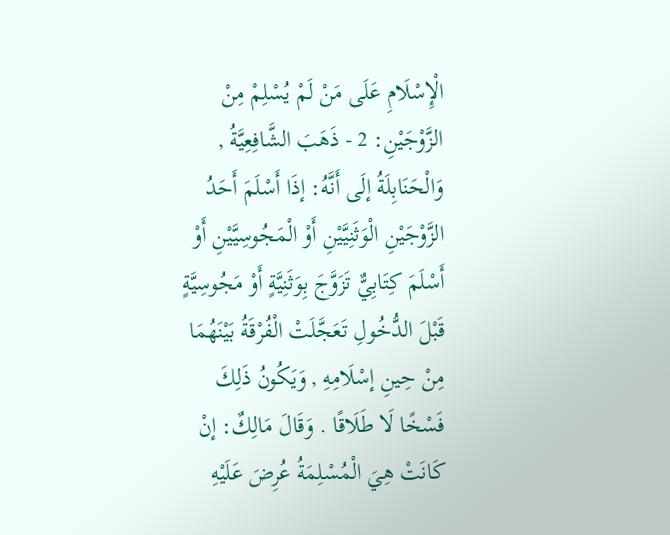الْإِسْلَامِ عَلَى مَنْ لَمْ يُسْلِمْ مِنْ الزَّوْجَيْنِ: 2 - ذَهَبَ الشَّافِعِيَّةُ , وَالْحَنَابِلَةُ إلَى أَنَّهُ: إذَا أَسْلَمَ أَحَدُ الزَّوْجَيْنِ الْوَثَنِيَّيْنِ أَوْ الْمَجُوسِيَّيْنِ أَوْ أَسْلَمَ كِتَابِيٌّ تَزَوَّجَ بِوَثَنِيَّةٍ أَوْ مَجُوسِيَّةٍ قَبْلَ الدُّخُولِ تَعَجَّلَتْ الْفُرْقَةُ بَيْنَهُمَا مِنْ حِينِ إسْلَامِهِ , وَيَكُونُ ذَلِكَ فَسْخًا لَا طَلَاقًا . وَقَالَ مَالِكٌ: إنْ كَانَتْ هِيَ الْمُسْلِمَةُ عُرِضَ عَلَيْهِ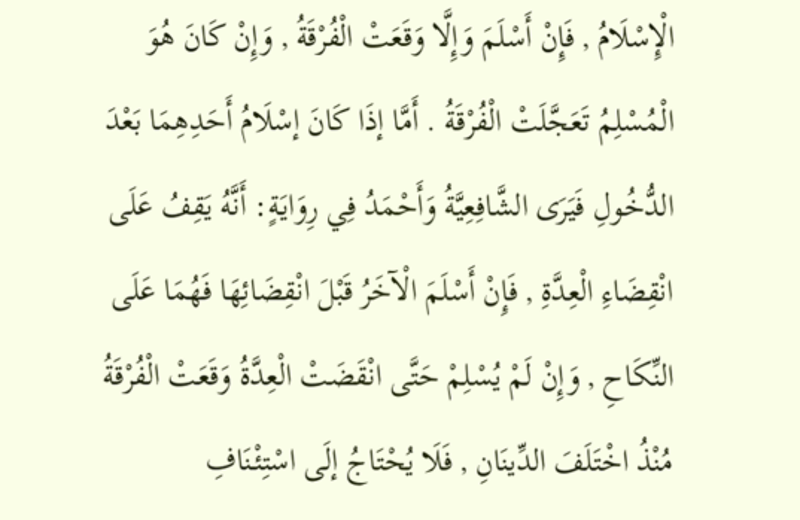الْإِسْلَامُ , فَإِنْ أَسْلَمَ وَإِلَّا وَقَعَتْ الْفُرْقَةُ , وَإِنْ كَانَ هُوَ الْمُسْلِمُ تَعَجَّلَتْ الْفُرْقَةُ . أَمَّا إذَا كَانَ إسْلَامُ أَحَدِهِمَا بَعْدَ الدُّخُولِ فَيَرَى الشَّافِعِيَّةُ وَأَحْمَدُ فِي رِوَايَةٍ: أَنَّهُ يَقِفُ عَلَى انْقِضَاءِ الْعِدَّةِ , فَإِنْ أَسْلَمَ الْآخَرُ قَبْلَ انْقِضَائِهَا فَهُمَا عَلَى النِّكَاحِ , وَإِنْ لَمْ يُسْلِمْ حَتَّى انْقَضَتْ الْعِدَّةُ وَقَعَتْ الْفُرْقَةُ مُنْذُ اخْتَلَفَ الدِّينَانِ , فَلَا يُحْتَاجُ إلَى اسْتِئْنَافِ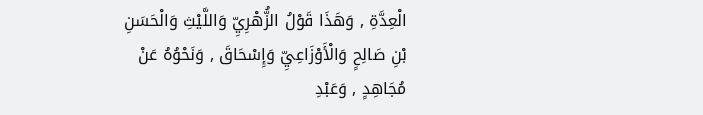الْعِدَّةِ , وَهَذَا قَوْلُ الزُّهْرِيِّ وَاللَّيْثِ وَالْحَسَنِ بْنِ صَالِحٍ وَالْأَوْزَاعِيِّ وَإِسْحَاقَ , وَنَحْوُهُ عَنْ مُجَاهِدٍ , وَعَبْدِ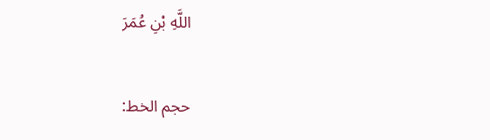اللَّهِ بْنِ عُمَرَ

حجم الخط: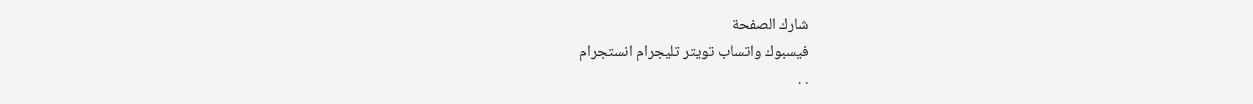شارك الصفحة
فيسبوك واتساب تويتر تليجرام انستجرام
. .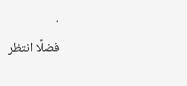.
فضلًا انتظر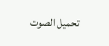تحميل الصوت